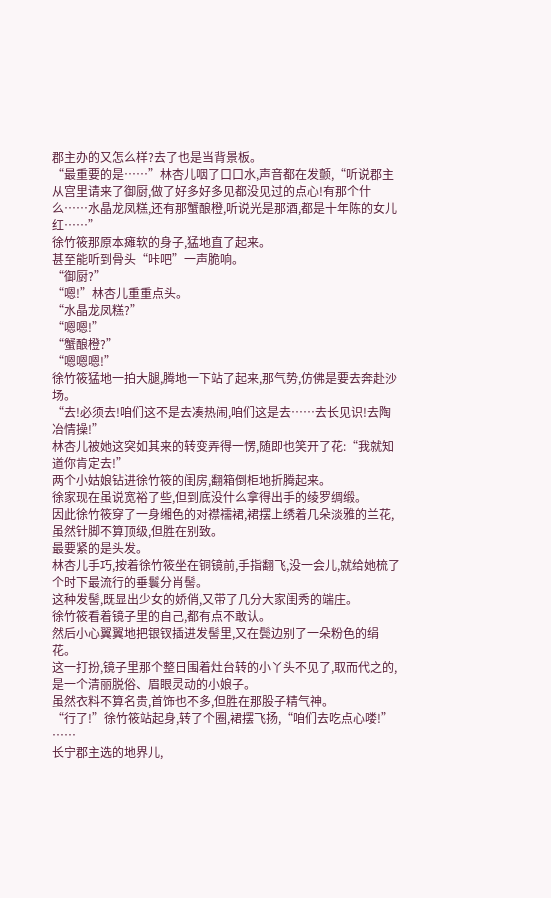郡主办的又怎么样?去了也是当背景板。
“最重要的是……”林杏儿咽了口口水,声音都在发颤,“听说郡主从宫里请来了御厨,做了好多好多见都没见过的点心!有那个什么……水晶龙凤糕,还有那蟹酿橙,听说光是那酒,都是十年陈的女儿红……”
徐竹筱那原本瘫软的身子,猛地直了起来。
甚至能听到骨头“咔吧”一声脆响。
“御厨?”
“嗯!”林杏儿重重点头。
“水晶龙凤糕?”
“嗯嗯!”
“蟹酿橙?”
“嗯嗯嗯!”
徐竹筱猛地一拍大腿,腾地一下站了起来,那气势,仿佛是要去奔赴沙场。
“去!必须去!咱们这不是去凑热闹,咱们这是去……去长见识!去陶冶情操!”
林杏儿被她这突如其来的转变弄得一愣,随即也笑开了花:“我就知道你肯定去!”
两个小姑娘钻进徐竹筱的闺房,翻箱倒柜地折腾起来。
徐家现在虽说宽裕了些,但到底没什么拿得出手的绫罗绸缎。
因此徐竹筱穿了一身缃色的对襟襦裙,裙摆上绣着几朵淡雅的兰花,虽然针脚不算顶级,但胜在别致。
最要紧的是头发。
林杏儿手巧,按着徐竹筱坐在铜镜前,手指翻飞,没一会儿,就给她梳了个时下最流行的垂鬟分肖髻。
这种发髻,既显出少女的娇俏,又带了几分大家闺秀的端庄。
徐竹筱看着镜子里的自己,都有点不敢认。
然后小心翼翼地把银钗插进发髻里,又在鬓边别了一朵粉色的绢花。
这一打扮,镜子里那个整日围着灶台转的小丫头不见了,取而代之的,是一个清丽脱俗、眉眼灵动的小娘子。
虽然衣料不算名贵,首饰也不多,但胜在那股子精气神。
“行了!”徐竹筱站起身,转了个圈,裙摆飞扬,“咱们去吃点心喽!”
……
长宁郡主选的地界儿,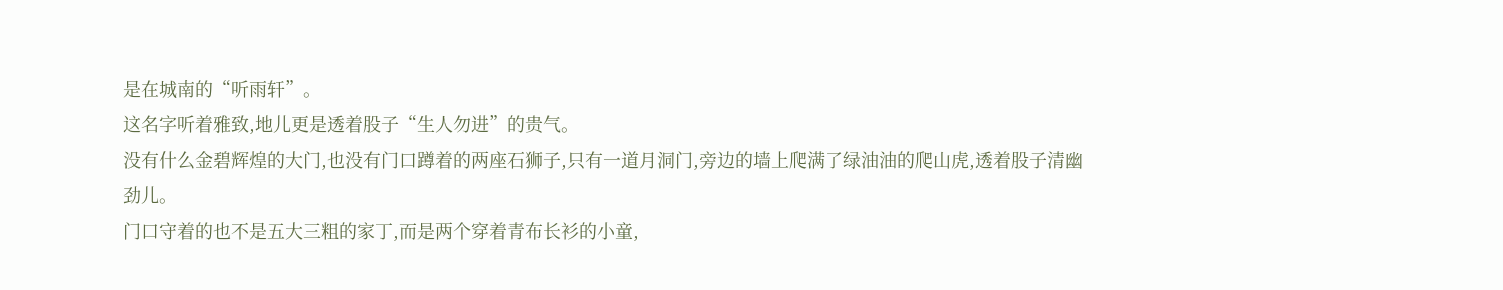是在城南的“听雨轩”。
这名字听着雅致,地儿更是透着股子“生人勿进”的贵气。
没有什么金碧辉煌的大门,也没有门口蹲着的两座石狮子,只有一道月洞门,旁边的墙上爬满了绿油油的爬山虎,透着股子清幽劲儿。
门口守着的也不是五大三粗的家丁,而是两个穿着青布长衫的小童,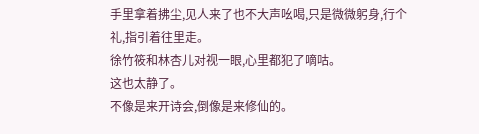手里拿着拂尘,见人来了也不大声吆喝,只是微微躬身,行个礼,指引着往里走。
徐竹筱和林杏儿对视一眼,心里都犯了嘀咕。
这也太静了。
不像是来开诗会,倒像是来修仙的。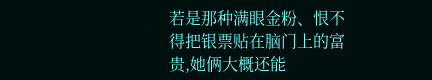若是那种满眼金粉、恨不得把银票贴在脑门上的富贵,她俩大概还能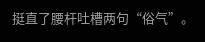挺直了腰杆吐槽两句“俗气”。